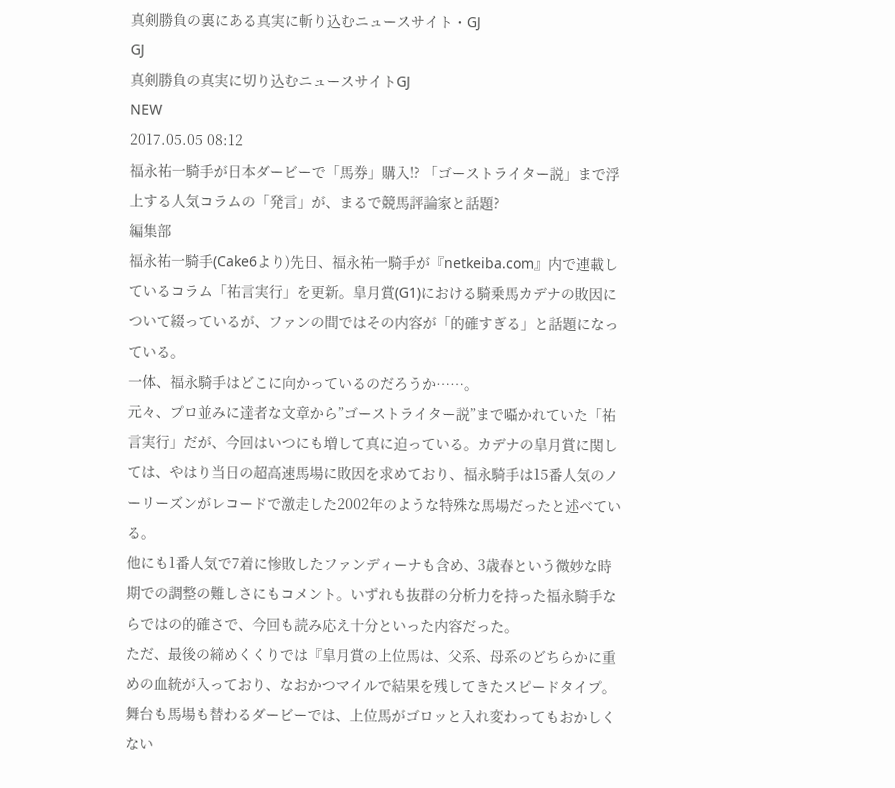真剣勝負の裏にある真実に斬り込むニュースサイト・GJ
GJ
真剣勝負の真実に切り込むニュースサイトGJ
NEW
2017.05.05 08:12
福永祐一騎手が日本ダービーで「馬券」購入!? 「ゴーストライター説」まで浮上する人気コラムの「発言」が、まるで競馬評論家と話題?
編集部
福永祐一騎手(Cake6より)先日、福永祐一騎手が『netkeiba.com』内で連載しているコラム「祐言実行」を更新。皐月賞(G1)における騎乗馬カデナの敗因について綴っているが、ファンの間ではその内容が「的確すぎる」と話題になっている。
一体、福永騎手はどこに向かっているのだろうか……。
元々、プロ並みに達者な文章から”ゴーストライター説”まで囁かれていた「祐言実行」だが、今回はいつにも増して真に迫っている。カデナの皐月賞に関しては、やはり当日の超高速馬場に敗因を求めており、福永騎手は15番人気のノーリーズンがレコードで激走した2002年のような特殊な馬場だったと述べている。
他にも1番人気で7着に惨敗したファンディーナも含め、3歳春という微妙な時期での調整の難しさにもコメント。いずれも抜群の分析力を持った福永騎手ならではの的確さで、今回も読み応え十分といった内容だった。
ただ、最後の締めくくりでは『皐月賞の上位馬は、父系、母系のどちらかに重めの血統が入っており、なおかつマイルで結果を残してきたスピードタイプ。舞台も馬場も替わるダービーでは、上位馬がゴロッと入れ変わってもおかしくない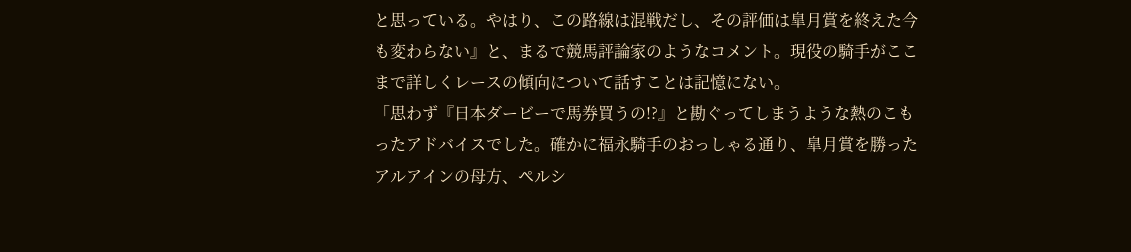と思っている。やはり、この路線は混戦だし、その評価は皐月賞を終えた今も変わらない』と、まるで競馬評論家のようなコメント。現役の騎手がここまで詳しくレースの傾向について話すことは記憶にない。
「思わず『日本ダービーで馬券買うの!?』と勘ぐってしまうような熱のこもったアドバイスでした。確かに福永騎手のおっしゃる通り、皐月賞を勝ったアルアインの母方、ペルシ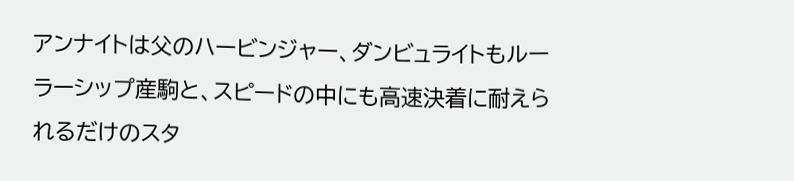アンナイトは父のハービンジャー、ダンビュライトもルーラーシップ産駒と、スピードの中にも高速決着に耐えられるだけのスタ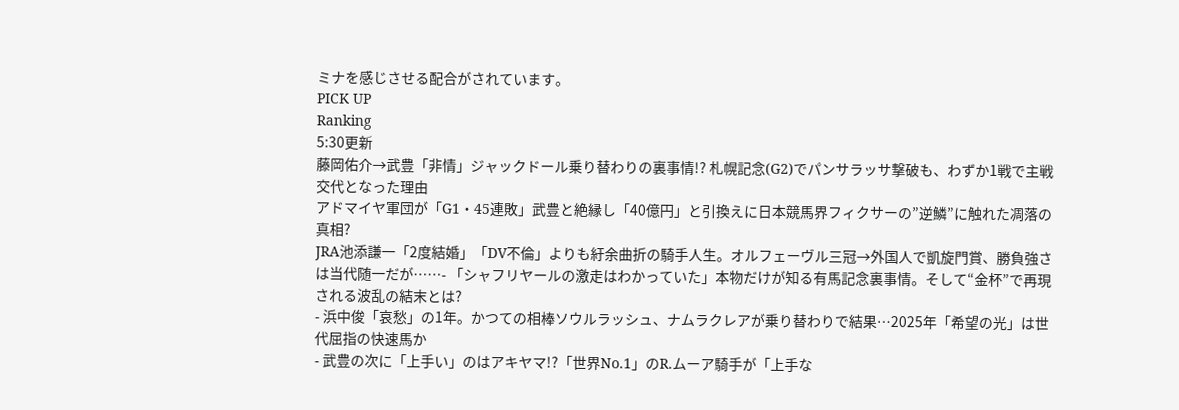ミナを感じさせる配合がされています。
PICK UP
Ranking
5:30更新
藤岡佑介→武豊「非情」ジャックドール乗り替わりの裏事情!? 札幌記念(G2)でパンサラッサ撃破も、わずか1戦で主戦交代となった理由
アドマイヤ軍団が「G1・45連敗」武豊と絶縁し「40億円」と引換えに日本競馬界フィクサーの”逆鱗”に触れた凋落の真相?
JRA池添謙一「2度結婚」「DV不倫」よりも紆余曲折の騎手人生。オルフェーヴル三冠→外国人で凱旋門賞、勝負強さは当代随一だが……- 「シャフリヤールの激走はわかっていた」本物だけが知る有馬記念裏事情。そして“金杯”で再現される波乱の結末とは?
- 浜中俊「哀愁」の1年。かつての相棒ソウルラッシュ、ナムラクレアが乗り替わりで結果…2025年「希望の光」は世代屈指の快速馬か
- 武豊の次に「上手い」のはアキヤマ!?「世界No.1」のR.ムーア騎手が「上手な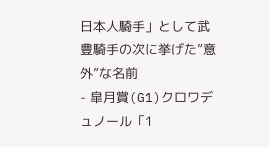日本人騎手」として武豊騎手の次に挙げた”意外”な名前
- 皐月賞(G1)クロワデュノール「1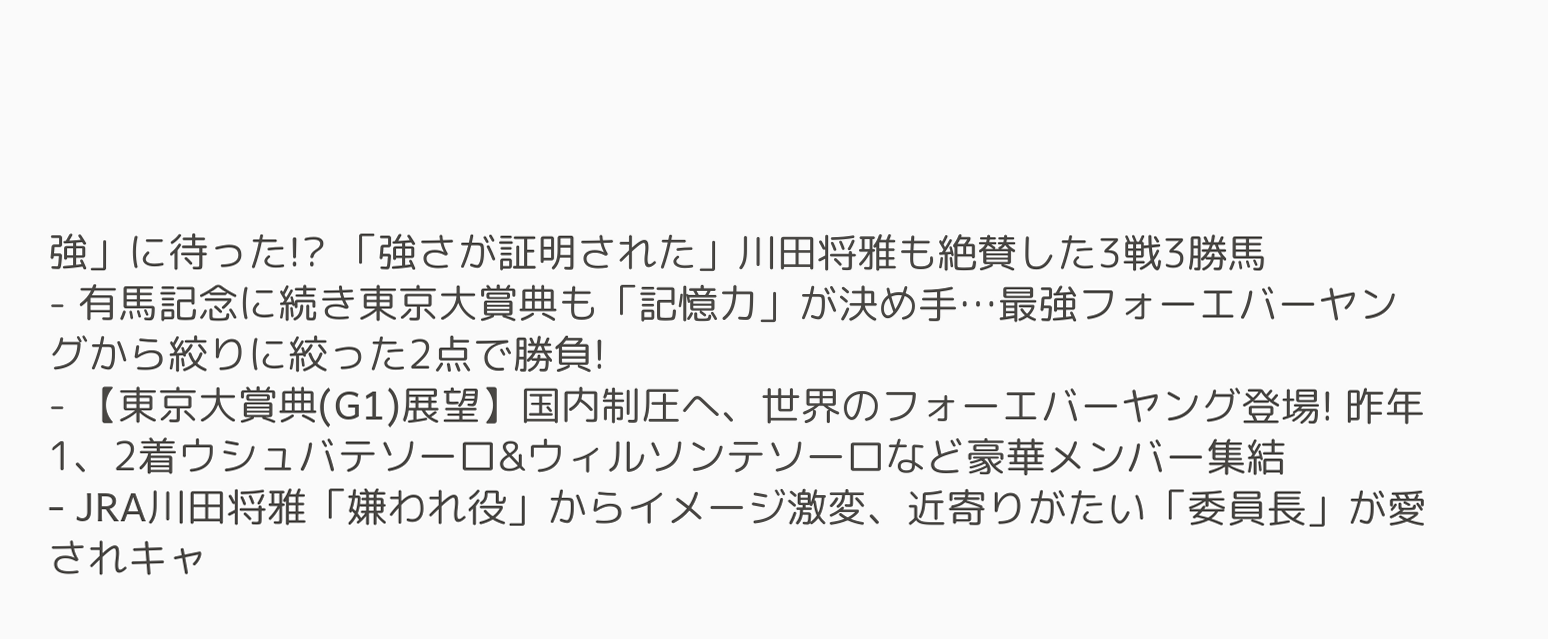強」に待った!? 「強さが証明された」川田将雅も絶賛した3戦3勝馬
- 有馬記念に続き東京大賞典も「記憶力」が決め手…最強フォーエバーヤングから絞りに絞った2点で勝負!
- 【東京大賞典(G1)展望】国内制圧へ、世界のフォーエバーヤング登場! 昨年1、2着ウシュバテソーロ&ウィルソンテソーロなど豪華メンバー集結
- JRA川田将雅「嫌われ役」からイメージ激変、近寄りがたい「委員長」が愛されキャ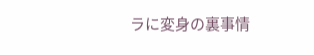ラに変身の裏事情